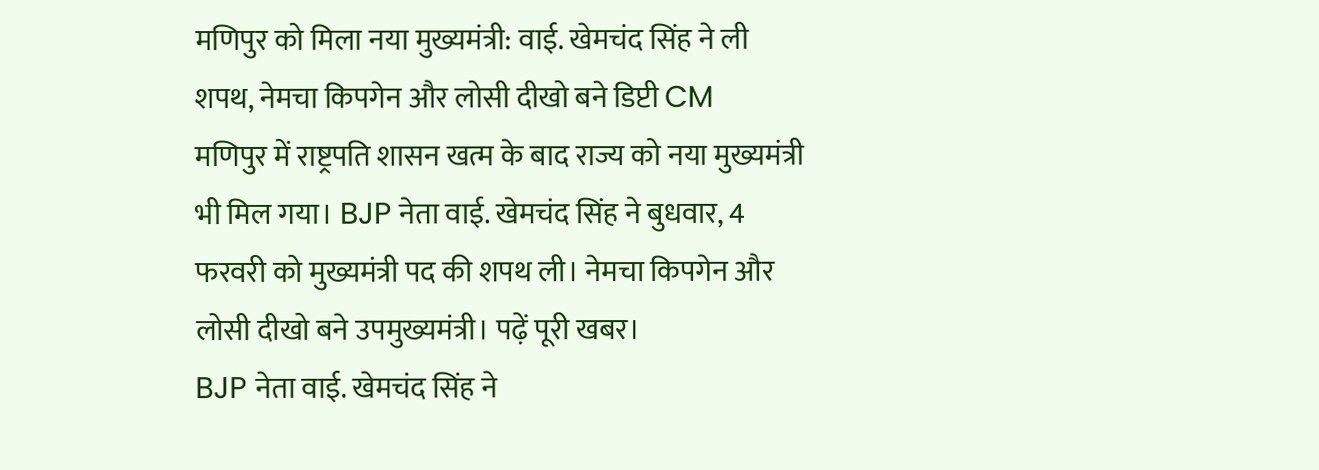मणिपुर को मिला नया मुख्यमंत्री: वाई. खेमचंद सिंह ने ली शपथ, नेमचा किपगेन और लोसी दीखो बने डिप्टी CM
मणिपुर में राष्ट्रपति शासन खत्म के बाद राज्य को नया मुख्यमंत्री भी मिल गया। BJP नेता वाई. खेमचंद सिंह ने बुधवार, 4 फरवरी को मुख्यमंत्री पद की शपथ ली। नेमचा किपगेन और लोसी दीखो बने उपमुख्यमंत्री। पढ़ें पूरी खबर।
BJP नेता वाई. खेमचंद सिंह ने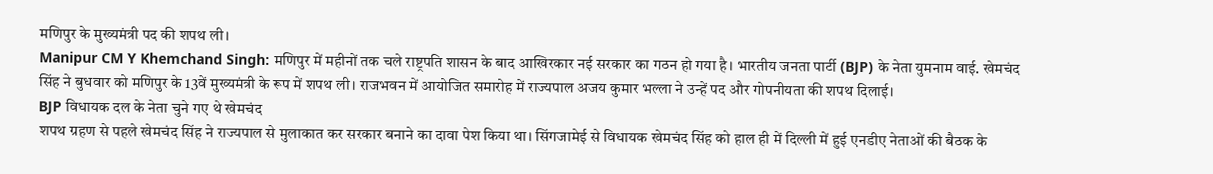मणिपुर के मुख्यमंत्री पद की शपथ ली।
Manipur CM Y Khemchand Singh: मणिपुर में महीनों तक चले राष्ट्रपति शासन के बाद आखिरकार नई सरकार का गठन हो गया है। भारतीय जनता पार्टी (BJP) के नेता युमनाम वाई. खेमचंद सिंह ने बुधवार को मणिपुर के 13वें मुख्यमंत्री के रूप में शपथ ली। राजभवन में आयोजित समारोह में राज्यपाल अजय कुमार भल्ला ने उन्हें पद और गोपनीयता की शपथ दिलाई।
BJP विधायक दल के नेता चुने गए थे खेमचंद
शपथ ग्रहण से पहले खेमचंद सिंह ने राज्यपाल से मुलाकात कर सरकार बनाने का दावा पेश किया था। सिंगजामेई से विधायक खेमचंद सिंह को हाल ही में दिल्ली में हुई एनडीए नेताओं की बैठक के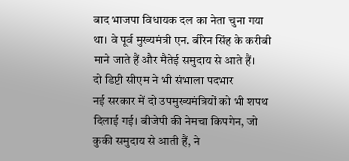बाद भाजपा विधायक दल का नेता चुना गया था। वे पूर्व मुख्यमंत्री एन. बीरेन सिंह के करीबी माने जाते हैं और मैतेई समुदाय से आते हैं।
दो डिप्टी सीएम ने भी संभाला पदभार
नई सरकार में दो उपमुख्यमंत्रियों को भी शपथ दिलाई गई। बीजेपी की नेमचा किपगेन, जो कुकी समुदाय से आती हैं, ने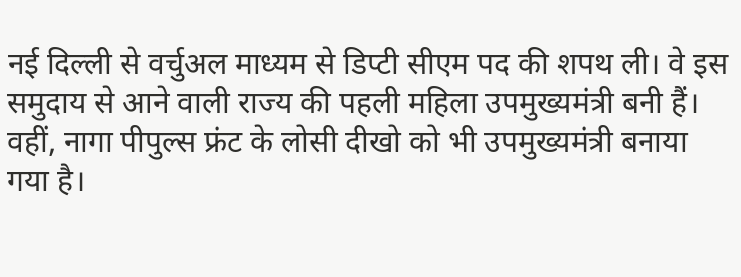नई दिल्ली से वर्चुअल माध्यम से डिप्टी सीएम पद की शपथ ली। वे इस समुदाय से आने वाली राज्य की पहली महिला उपमुख्यमंत्री बनी हैं। वहीं, नागा पीपुल्स फ्रंट के लोसी दीखो को भी उपमुख्यमंत्री बनाया गया है।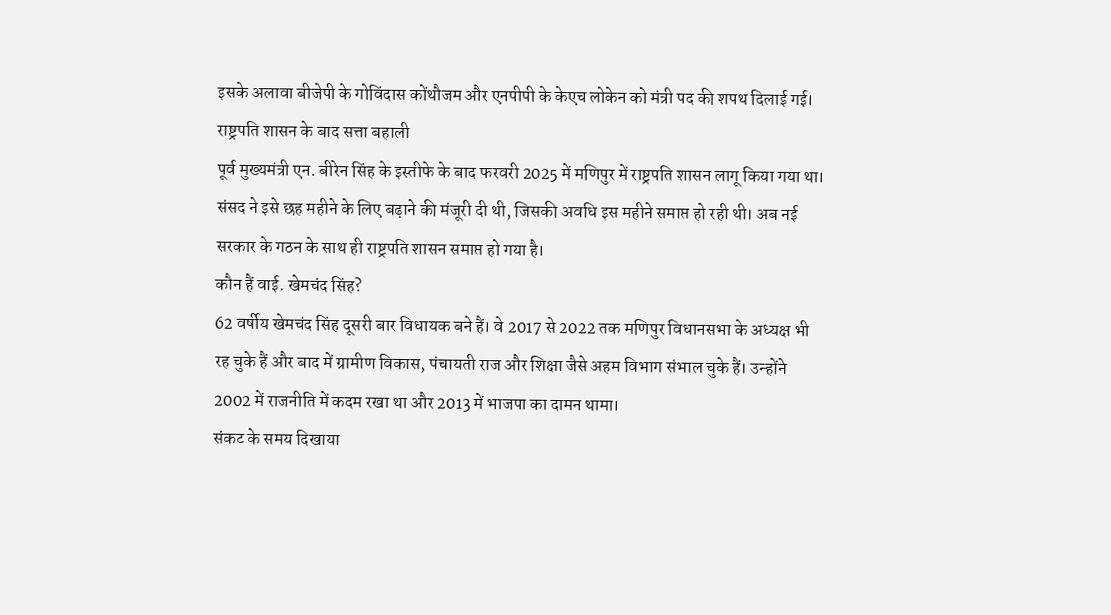इसके अलावा बीजेपी के गोविंदास कोंथौजम और एनपीपी के केएच लोकेन को मंत्री पद की शपथ दिलाई गई।
राष्ट्रपति शासन के बाद सत्ता बहाली
पूर्व मुख्यमंत्री एन. बीरेन सिंह के इस्तीफे के बाद फरवरी 2025 में मणिपुर में राष्ट्रपति शासन लागू किया गया था। संसद ने इसे छह महीने के लिए बढ़ाने की मंजूरी दी थी, जिसकी अवधि इस महीने समाप्त हो रही थी। अब नई सरकार के गठन के साथ ही राष्ट्रपति शासन समाप्त हो गया है।
कौन हैं वाई. खेमचंद सिंह?
62 वर्षीय खेमचंद सिंह दूसरी बार विधायक बने हैं। वे 2017 से 2022 तक मणिपुर विधानसभा के अध्यक्ष भी रह चुके हैं और बाद में ग्रामीण विकास, पंचायती राज और शिक्षा जैसे अहम विभाग संभाल चुके हैं। उन्होंने 2002 में राजनीति में कदम रखा था और 2013 में भाजपा का दामन थामा।
संकट के समय दिखाया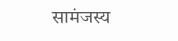सामंजस्य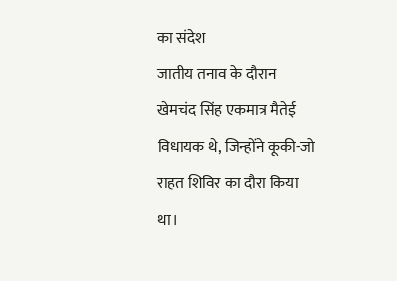का संदेश
जातीय तनाव के दौरान खेमचंद सिंह एकमात्र मैतेई विधायक थे, जिन्होंने कूकी-जो राहत शिविर का दौरा किया था।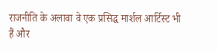राजनीति के अलावा वे एक प्रसिद्ध मार्शल आर्टिस्ट भी हैं और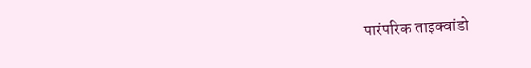पारंपरिक ताइक्वांडो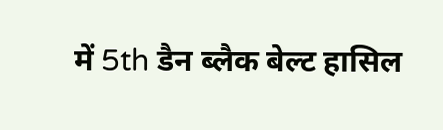में 5th डैन ब्लैक बेल्ट हासिल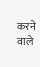करने वाले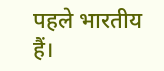पहले भारतीय हैं।